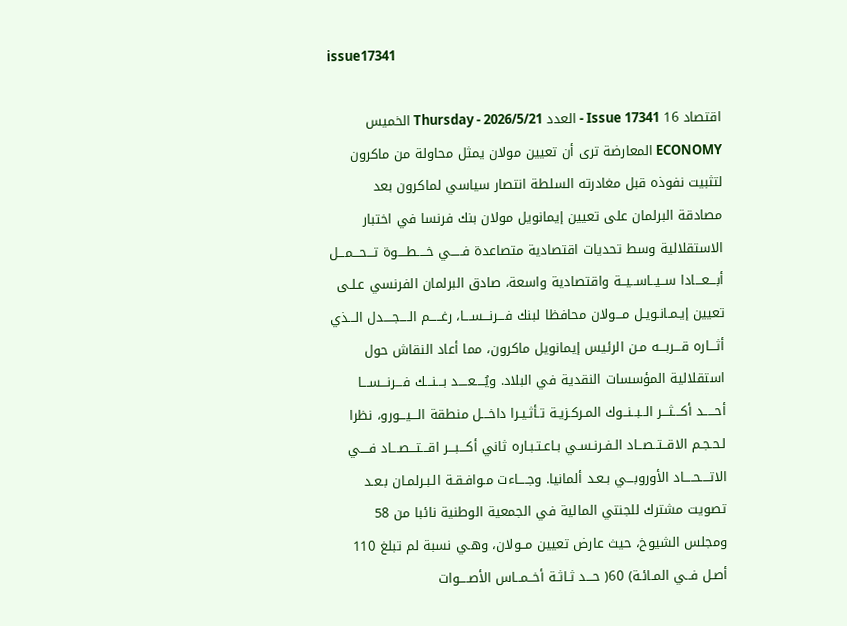issue17341

اقتصاد 16 Issue 17341 - العدد Thursday - 2026/5/21 الخميس ECONOMY المعارضة ترى أن تعيين مولان يمثل محاولة من ماكرون لتثبيت نفوذه قبل مغادرته السلطة انتصار سياسي لماكرون بعد مصادقة البرلمان على تعيين إيمانويل مولان بنك فرنسا في اختبار الاستقلالية وسط تحديات اقتصادية متصاعدة فـــــي خــــطــــوة تـــحـــمـــل أبـــعـــادا ســيــاســيــة واقتصادية واسعة، صادق البرلمان الفرنسي عـلـى تعيين إيـمـانـويـل مـــولان محافظا لبنك فـــرنـــســـا، رغـــــم الــــجــــدل الـــذي أثـــاره قـــربـــه مـن الرئيس إيمانويل ماكرون، مما أعاد النقاش حول استقلالية المؤسسات النقدية في البلاد. ويُــــعــــد بـــنـــك فـــرنـــســـا أحـــــد أكـــثـــر الــبــنــوك المـركـزيـة تـأثـيـرا داخـــل منطقة الـــيـــورو، نظرا لـحـجـم الاقــتــصــاد الـفـرنـسـي بـاعـتـبـاره ثاني أكـــبـــر اقـــتـــصـــاد فــــي الاتــــحــــاد الأوروبـــي بـعـد ألمانيا. وجــــاءت مـوافـقـة الـبـرلمـان بـعـد تصويت مشترك للجنتي المالية في الجمعية الوطنية نائبا من 58 ومجلس الشيوخ، حيث عارض تعيين مــولان، وهـي نسبة لم تبلغ 110 أصـل فــي المـائـة) 60( حـــد ثـاثـة أخــمــاس الأصــــوات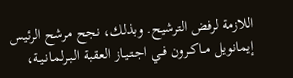اللازمة لرفض الترشيح. وبذلك، نجح مرشح الرئيس إيمانويل مــاكــرون فــي اجـتـيـاز العقبة الـبـرلمـانـيـة،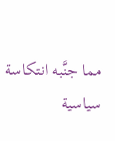مما جنَّبه انتكاسة سياسية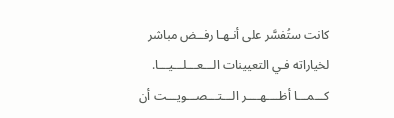كانت ستُفسَّر على أنـهـا رفــض مباشر لخياراته فـي التعيينات الـــعـــلـــيـــا. كـــمـــا أظــــهــــر الـــتـــصـــويـــت أن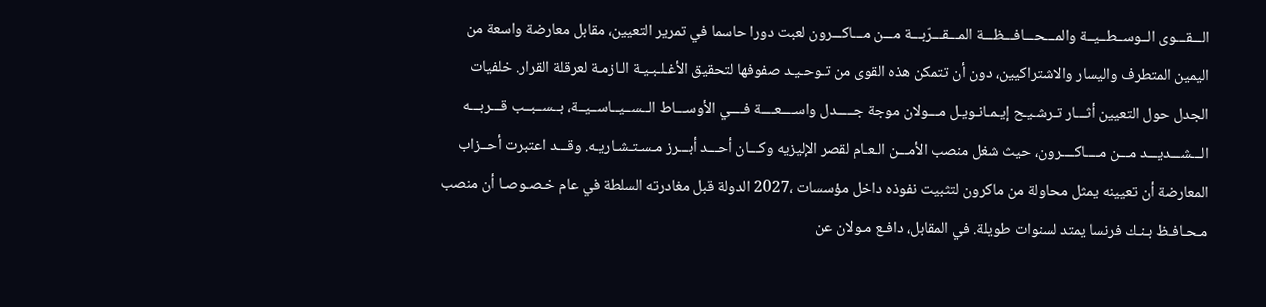الـــقـــوى الــوســطــيــة والمـــحـــافـــظـــة المـــقـــرّبـــة مـــن مـــاكـــرون لعبت دورا حاسما في تمرير التعيين، مقابل معارضة واسعة من اليمين المتطرف واليسار والاشتراكيين، دون أن تتمكن هذه القوى من تـوحـيـد صفوفها لتحقيق الأغـلـبـيـة الـازمـة لعرقلة القرار. خلفيات الجدل حول التعيين أثـــار تـرشـيـح إيـمـانـويـل مـــولان موجة جـــــدل واســــعــــة فــــي الأوســـاط الــســيــاســيــة، بــســبــب قـــربـــه الـــشـــديـــد مـــن مــــاكــــرون، حيث شغل منصب الأمـــن الـعـام لقصر الإليزيه وكـــان أحـــد أبـــرز مـسـتـشـاريـه. وقـــد اعتبرت أحــزاب المعارضة أن تعيينه يمثل محاولة من ماكرون لتثبيت نفوذه داخل مؤسسات ،2027 الدولة قبل مغادرته السلطة في عام خـصـوصـا أن منصب مـحـافـظ بـنـك فرنسا يمتد لسنوات طويلة. في المقابل، دافـع مـولان عن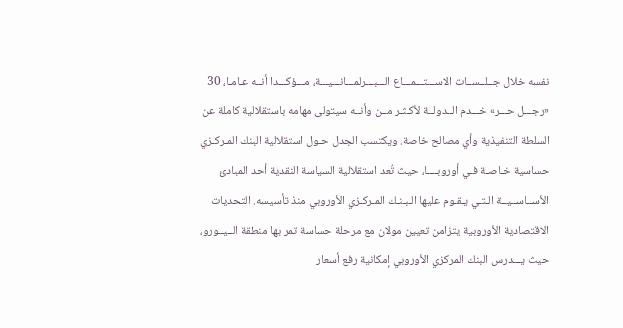نفسه خلال جــلــســات الاســـتـــمـــاع الـــبـــرلمـــانـــيـــة، مـــؤكـــدا أنــه عـامـا، 30 «رجـــل حـــر» خـــدم الــدولــة لأكـثـر مــن وأنــه سيتولى مهامه باستقلالية كاملة عن السلطة التنفيذية وأي مصالح خاصة. ويكتسب الجدل حـول استقلالية البنك المـركـزي حساسية خـاصـة فـي أوروبــــا، حيث تُعد استقلالية السياسة النقدية أحد المبادئ الأســاســيــة الـتـي يـقـوم عليها الـبـنـك المـركـزي الأوروبي منذ تأسيسه. التحديات الاقتصادية الأوروبية يتزامن تعيين مولان مع مرحلة حساسة تمر بها منطقة الــيــورو، حيث يـــدرس البنك المركزي الأوروبي إمكانية رفع أسعار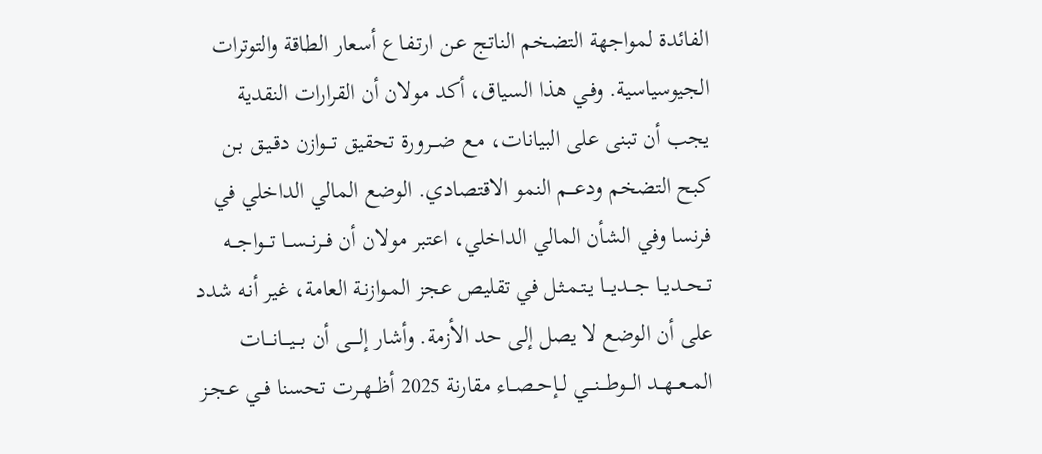الفائدة لمواجهة التضخم الناتج عـن ارتـفـاع أسعار الطاقة والتوترات الجيوسياسية. وفـي هذا السياق، أكد مولان أن القرارات النقدية يجب أن تبنى على البيانات، مـع ضـــرورة تحقيق تـــوازن دقـيـق بـن كبح التضخم ودعـــم النمو الاقتصادي. الوضع المالي الداخلي في فرنسا وفي الشأن المالي الداخلي، اعتبر مولان أن فــرنــســا تـــواجـــه تــحــديــا جـــديـــا يـتـمـثـل في تقليص عجز المـوازنـة العامة، غير أنـه شدد على أن الوضع لا يصل إلى حد الأزمة. وأشار إلــــى أن بـــيـــانـــات المــعــهــد الـــوطـــنـــي لــإحــصــاء مقارنة 2025 أظــهــرت تحسنا فــي عـجـز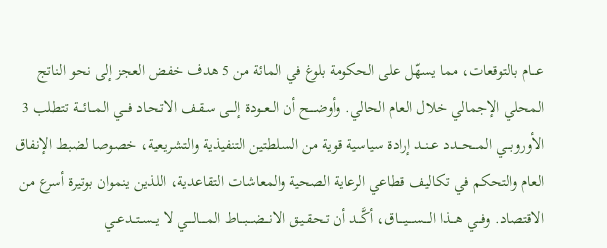عـــام بالتوقعات، مما يسهّل على الحكومة بلوغ في المائة من 5 هدف خفض العجز إلى نحو الناتج المحلي الإجمالي خلال العام الحالي. وأوضــــح أن الــعــودة إلـــى سـقـف الاتـحـاد فـــي المـــائـــة تتطلب 3 الأوروبـــي المـــحـــدد عــنــد إرادة سياسية قوية من السلطتين التنفيذية والتشريعية، خصوصا لضبط الإنفاق العام والتحكم في تكاليف قطاعي الرعاية الصحية والمعاشات التقاعدية، اللذين ينموان بوتيرة أسرع من الاقتصاد. وفـــي هـــذا الــــســــيــــاق، أكَّـــد أن تـحـقـيـق الانـــضـــبـــاط المــــالــــي لا يــســتــدعــي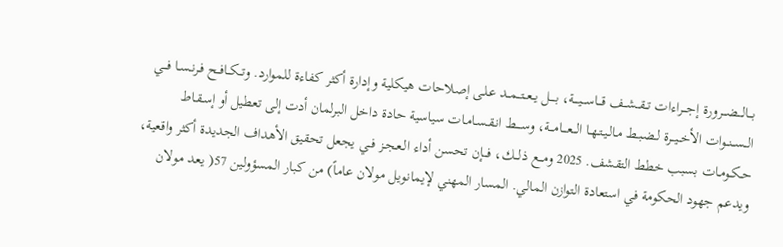بـــالـــضـــرورة إجـــراءات تــقــشــف قـــاســـيـــة، بــــل يــعــتــمــد عـلـى إصلاحات هيكلية وإدارة أكثر كفاءة للموارد. وتــكــافــح فـرنـسـا فـــي الــســنــوات الأخــيــرة لـضـبـط مـالـيـتـهـا الـــعـــامـــة، وســــط انـقـسـامـات سياسية حادة داخل البرلمان أدت إلى تعطيل أو إسـقـاط حـكـومـات بسبب خطط التقشف. 2025 ومـــع ذلـــك، فـــإن تحسن أداء الـعـجـز فــي يجعل تحقيق الأهداف الجديدة أكثر واقعية، ويدعم جهود الحكومة في استعادة التوازن المالي. المسار المهني لإيمانويل مولان عاماً) من كبار المسؤولين 57( يعد مولان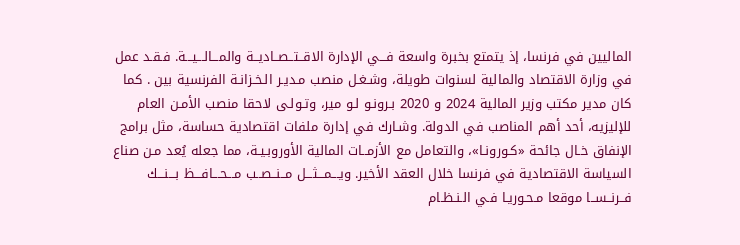الماليين في فرنسا، إذ يتمتع بخبرة واسعة فـــي الإدارة الاقــتــصــاديــة والمـــالـــيـــة. فـقـد عمل في وزارة الاقتصاد والمالية لسنوات طويلة، وشـغـل منصب مـديـر الـخـزانـة الفرنسية بين . كما كان مدير مكتب وزير المالية 2024 و 2020 بـرونـو لـو مير، وتـولـى لاحقا منصب الأمـن العام للإليزيه، أحد أهم المناصب في الدولة. وشـارك في إدارة ملفات اقتصادية حساسة، مثل برامج الإنفاق خـال جائحة «كـورونـا»، والتعامل مع الأزمــات المالية الأوروبـيـة، مما جعله يُعد مـن صناع السياسة الاقتصادية في فرنسا خلال العقد الأخير. ويـــمـــثـــل مــنــصــب مـــحـــافـــظ بـــنـــك فــرنــســا موقعا مـحـوريـا فـي الـنـظـام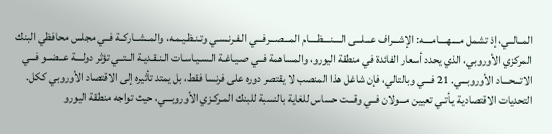المــالــي، إذ تشمل مــــهــــامــــه: الإشـــراف عـــلـــى الــــنــــظــــام المـــصـــرفـــي الـفـرنـسـي وتـنـظـيـمـه، والمــشــاركــة فــي مجلس محافظي البنك المركزي الأوروبي، الذي يحدد أسعار الفائدة في منطقة اليورو، والمساهمة فــي صـيـاغـة الـسـيـاسـات الـنـقـديـة الــتــي تؤثر دولــــة عــضــو فـــي الاتـــحـــاد الأوروبـــي. 21 فـــي وبالتالي، فإن شاغل هذا المنصب لا يقتصر دوره على فرنسا فقط، بل يمتد تأثيره إلى الاقتصاد الأوروبي ككل. التحديات الاقتصادية يـأتـي تعيين مـــولان فــي وقـــت حساس للغاية بالنسبة للبنك المـركـزي الأوروبـــي، حيث تواجه منطقة اليورو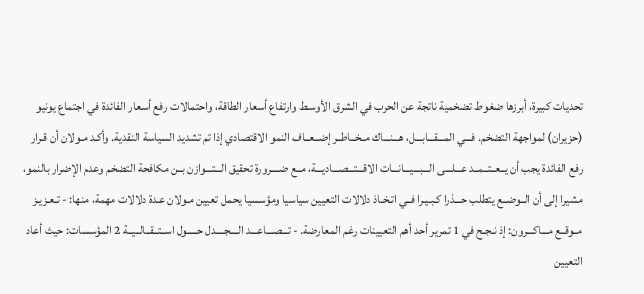تحديات كبيرة، أبرزها ضغوط تضخمية ناتجة عن الحرب في الشرق الأوسـط وارتفاع أسعار الطاقة، واحتمالات رفع أسعار الفائدة في اجتماع يونيو (حزيران) لمواجهة التضخم. فـــي المـــقـــابـــل، هـــنـــاك مــخــاطــر إضــعــاف النمو الاقتصادي إذا تم تشديد السياسة النقدية. وأكـد مـولان أن قـرار رفع الفائدة يجب أن يــعــتــمــد عـــلـــى الـــبـــيـــانـــات الاقـــتـــصـــاديـــة، مــع ضــــرورة تحقيق الـــتـــوازن بــن مكافحة التضخم وعدم الإضرار بالنمو، مشيرا إلى أن الــوضــع يتطلب حـــذرا كـبـيـرا فــي اتـخـاذ دلالات التعيين سياسيا ومؤسسيا يحمل تعيين مـولان عـدة دلالات مهمة، منها: - تـعـزيـز مــوقــع مـــاكـــرون: إذ نـجـح في 1 تمرير أحد أهم التعيينات رغم المعارضة. - تـــصـــاعـــد الــــجــــدل حـــــول اســتــقــالــيــة 2 المؤسسات: حيث أعاد التعيين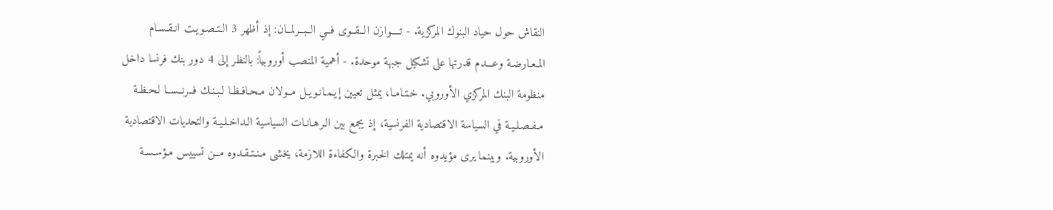النقاش حول حياد البنوك المركزية. - تــــوازن الــقــوى فــي الــبــرلمــان: إذ أظهر 3 الـتـصـويـت انـقـسـام المـعـارضـة وعـــدم قدرتها على تشكيل جبهة موحدة. - أهمية المنصب أوروبياً: بالنظر إلى 4 دور بنك فرنسا داخل منظومة البنك المركزي الأوروبي. خـتـامـا، يمثل تعيين إيـمـانـويـل مــولان مـحـافـظـا لـبـنـك فــرنــســا لـحـظـة مـفـصـلـيـة في السياسة الاقتصادية الفرنسية، إذ يجمع بين الـرهـانـات السياسية الـداخـلـيـة والتحديات الاقتصادية الأوروبية. وبينما يرى مؤيدوه أنه يمتلك الخبرة والكفاءة اللازمة، يخشى مـنـتـقـدوه مــن تسييس مـؤسـسـة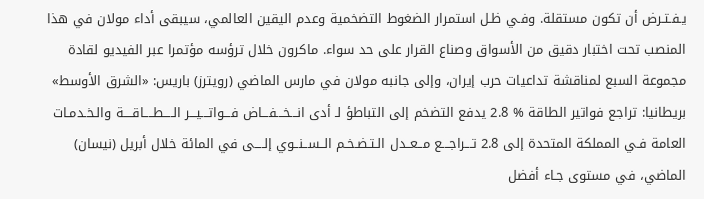يـفـتـرض أن تكون مستقلة. وفـي ظـل استمرار الضغوط التضخمية وعدم اليقين العالمي، سيبقى أداء مولان في هذا المنصب تحت اختبار دقيق من الأسواق وصناع القرار على حد سواء. ماكرون خلال ترؤسه مؤتمرا عبر الفيديو لقادة مجموعة السبع لمناقشة تداعيات حرب إيران، وإلى جانبه مولان في مارس الماضي (رويترز) باريس: «الشرق الأوسط» بريطانيا: تراجع فواتير الطاقة % 2.8 يدفع التضخم إلى التباطؤ لـ أدى انـــخـــفـــاض فـــواتـــيـــر الــــطــــاقــــة والـخـدمـات العامة فـي المملكة المتحدة إلى 2.8 تـــراجـــع مــعــدل الـتـضـخـم الــســنــوي إلــــى في المائة خلال أبريل (نيسان) الماضي، في مستوى جـاء أفضل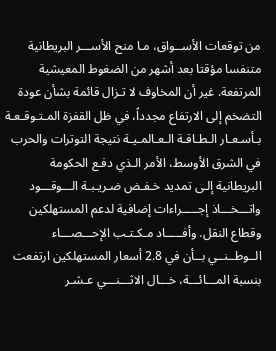من توقعات الأســواق، مـا منح الأســـر البريطانية متنفسا مؤقتا بعد أشهر من الضغوط المعيشية المرتفعة. غير أن المخاوف لا تـزال قائمة بشأن عودة التضخم إلى الارتفاع مجدداً، في ظل القفزة المـتـوقـعـة بـأسـعـار الـطـاقـة الـعـالمـيـة نتيجة التوترات والحرب في الشرق الأوسط، الأمر الـذي دفـع الحكومة البريطانية إلـى تمديد خـفـض ضـريـبـة الـــوقـــود واتـــخـــاذ إجـــــراءات إضافية لدعم المستهلكين وقطاع النقل. وأفـــــاد مـكـتـب الإحـــصـــاء الــوطــنــي بــأن في 2.8 أسعار المستهلكين ارتفعت بنسبة المـــائـــة، خـــال الاثـــنـــي عـشـر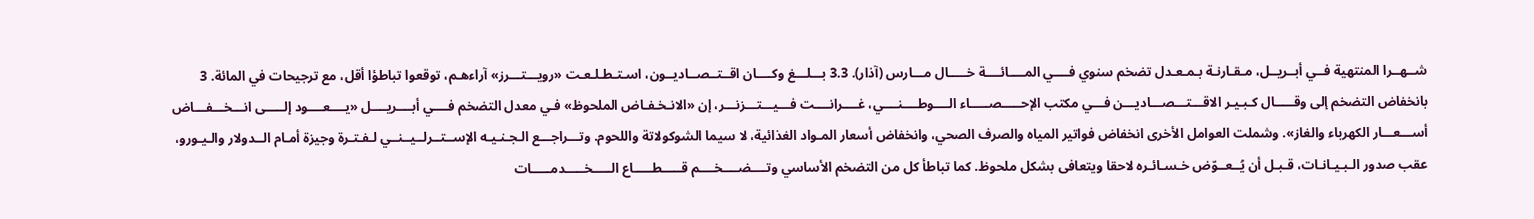شــهــرا المنتهية فــي أبــريــل، مـقـارنـة بـمـعـدل تضخم سنوي فــــي المــــائــــة خـــــال مـــارس (آذار). 3.3 بـــلـــغ وكــــان اقــتــصــاديــون، اسـتـطـلـعـت «رويـــتـــرز» آراءهـم، توقعوا تباطؤا أقل، مع ترجيحات في المائة. 3 بانخفاض التضخم إلى وقـــــال كـبـيـر الاقـــتـــصـــاديـــن فـــي مكتب الإحـــــصـــــاء الــــوطــــنــــي، غــــرانــــت فـــيـــتـــزنـــر، إن «الانـخـفـاض الملحوظ» فـي معدل التضخم فــــي أبــــريــــل «يــــعــــود إلـــــى انـــخـــفـــاض أســـعـــار الكهرباء والغاز». وشملت العوامل الأخرى انخفاض فواتير المياه والصرف الصحي، وانخفاض أسعار المـواد الغذائية، لا سيما الشوكولاتة واللحوم. وتـــراجـــع الـجـنـيـه الإســتــرلــيــنــي لـفـتـرة وجيزة أمـام الــدولار والـيـورو، عقب صدور الـبـيـانـات، قـبـل أن يُــعــوّض خـسـائـره لاحقا ويتعافى بشكل ملحوظ. كما تباطأ كل من التضخم الأساسي وتــــضــــخــــم قـــــطـــــاع الـــــخـــــدمـــــات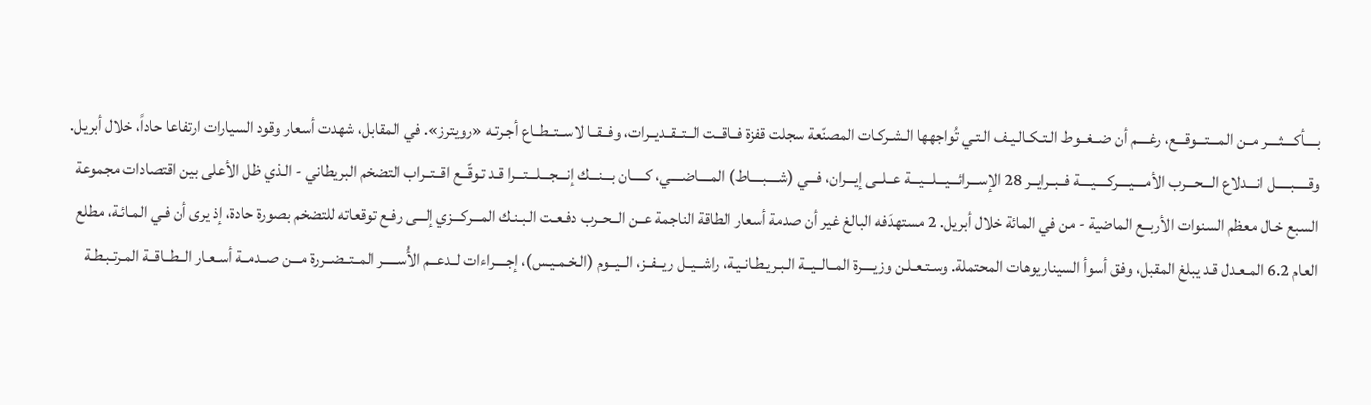بــــأكــــثــــر مــن المـــتـــوقـــع، رغــــم أن ضــغــوط الـتـكـالـيـف الـتـي تُواجهها الـشـركـات المصنّعة سجلت قفزة فــاقــت الــتــقــديــرات، وفــقــا لاســتــطــاع أجـرتـه «رويترز». في المقابل، شهدت أسعار وقود السيارات ارتفاعا حاداً، خلال أبريل. وقـــــبـــــل انـــدلاع الـــحـــرب الأمــــيــــركــــيــــة فــبــرايــر 28 الإســـرائـــيـــلـــيـــة عــلــى إيـــران، فـــي (شــــبــــاط) المــــاضــــي، كـــــان بـــنـــك إنـــجـــلـــتـــرا قـد تـوقّــع اقــتــراب التضخم البريطاني - الـذي ظل الأعلى بين اقتصادات مجموعة السبع خـال معظم السنوات الأربــع الماضية - من في المائة خلال أبريل. 2 مستهدَفه البالغ غير أن صدمة أسعار الطاقة الناجمة عــن الــحــرب دفـعـت الـبـنـك المـــركـــزي إلـــى رفـع توقعاته للتضخم بصورة حادة، إذ يرى أن فـي المـائـة، مطلع العام 6.2 المـعـدل قـد يبلغ المقبل، وفق أسوأ السيناريوهات المحتملة. وسـتـعـلـن وزيــــرة المــالــيــة الـبـريـطـانـيـة، راشــيــل ريــفــز، الــيــوم (الـخـمـيـس)، إجــــراءات لــدعــم الأُســـــر المــتــضــررة مـــن صــدمــة أسـعـار الــطــاقــة المـرتـبـطـة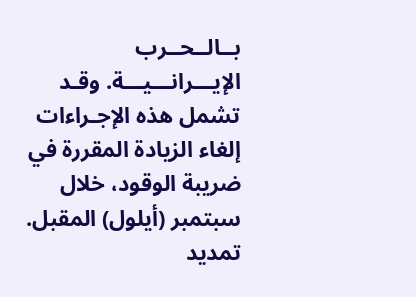بــالــحــرب الإيـــرانـــيـــة. وقـد تشمل هذه الإجـراءات إلغاء الزيادة المقررة في ضريبة الوقود، خلال سبتمبر (أيلول) المقبل. تمديد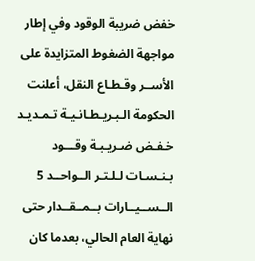خفض ضريبة الوقود وفي إطار مواجهة الضغوط المتزايدة على الأســر وقـطـاع النقل، أعلنت الحكومة الـبـريـطـانـيـة تـمـديـد خـفـض ضـريـبـة وقـــود بـنـسـات لـلـتـر الــواحــد 5 الــســيــارات بــمــقــدار حتى نهاية العام الحالي، بعدما كان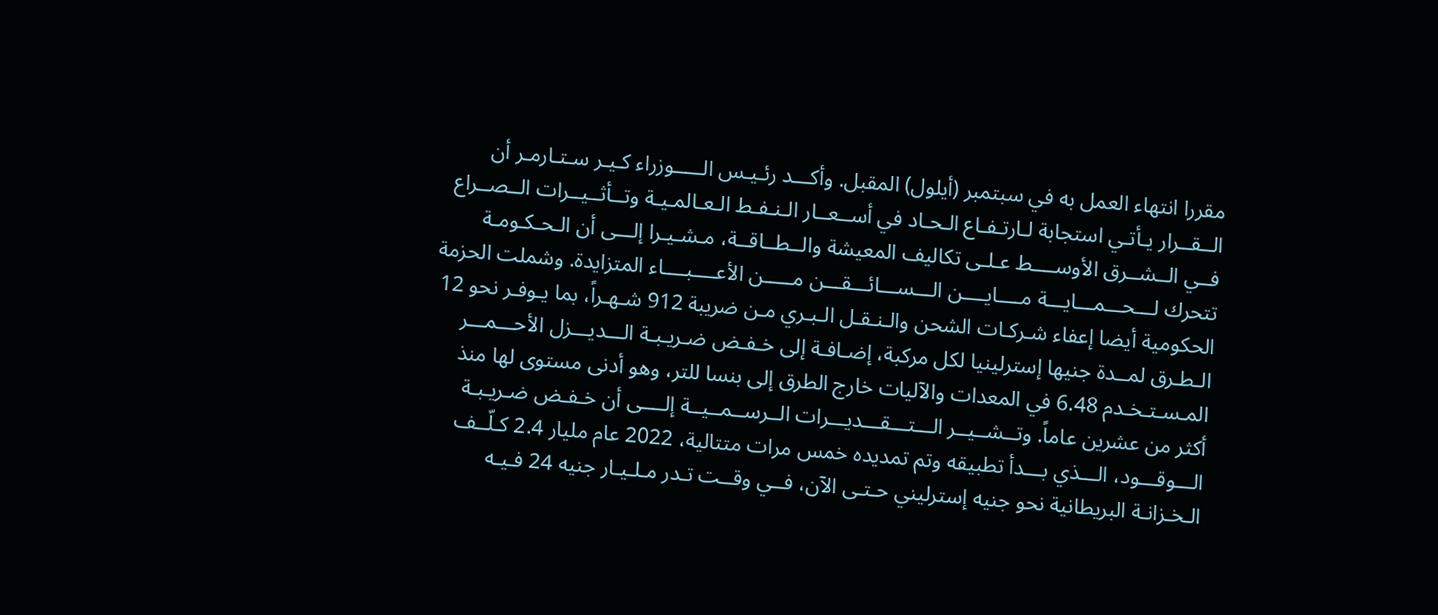مقررا انتهاء العمل به في سبتمبر (أيلول) المقبل. وأكـــد رئـيـس الـــــوزراء كـيـر سـتـارمـر أن الــقــرار يـأتـي استجابة لـارتـفـاع الـحـاد في أســعــار الـنـفـط الـعـالمـيـة وتــأثــيــرات الــصــراع فــي الــشــرق الأوســــط عـلـى تكاليف المعيشة والــطــاقــة، مـشـيـرا إلـــى أن الـحـكـومـة تتحرك لـــحـــمـــايـــة مــــايــــن الـــســـائـــقـــن مـــــن الأعــــبــــاء المتزايدة. وشملت الحزمة الحكومية أيضا إعفاء شـركـات الشحن والـنـقـل الـبـري مـن ضريبة 912 شـهـراً، بما يـوفـر نحو 12 الـطـرق لمــدة جنيها إسترلينيا لكل مركبة، إضـافـة إلى خـفـض ضـريـبـة الـــديـــزل الأحـــمـــر المـسـتـخـدم 6.48 في المعدات والآليات خارج الطرق إلى بنسا للتر، وهو أدنى مستوى لها منذ أكثر من عشرين عاماً. وتــشــيــر الـــتـــقـــديـــرات الــرســمــيــة إلــــى أن خـفـض ضـريـبـة الـــوقـــود، الـــذي بـــدأ تطبيقه وتم تمديده خمس مرات متتالية، 2022 عام مليار 2.4 كـلّــف الـخـزانـة البريطانية نحو جنيه إسترليني حـتـى الآن، فــي وقــت تـدر مـلـيـار جنيه 24 فـيـه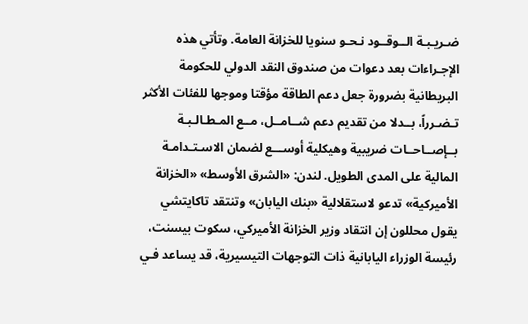ضـريـبـة الــوقــود نـحـو سنويا للخزانة العامة. وتأتي هذه الإجـراءات بعد دعوات من صندوق النقد الدولي للحكومة البريطانية بضرورة جعل دعم الطاقة مؤقتا وموجها للفئات الأكثر تـضـرراً، بــدلا من تقديم دعم شــامــل، مــع المـطـالـبـة بــإصــاحــات ضريبية وهيكلية أوســـع لضمان الاسـتـدامـة المالية على المدى الطويل. لندن: «الشرق الأوسط» «الخزانة الأميركية» تدعو لاستقلالية «بنك اليابان» وتنتقد تاكايتشي يقول محللون إن انتقاد وزير الخزانة الأميركي، سكوت بيسنت، رئيسة الوزراء اليابانية ذات التوجهات التيسيرية، قد يساعد فـي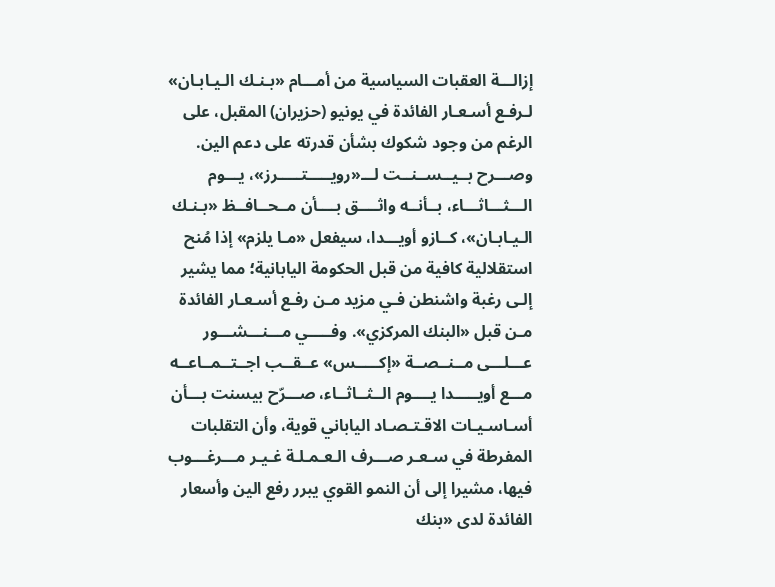إزالـــة العقبات السياسية من أمـــام «بـنـك الـيـابـان» لـرفـع أسـعـار الفائدة في يونيو (حزيران) المقبل، على الرغم من وجود شكوك بشأن قدرته على دعم الين. وصـــرح بــيــســنــت لـــ«رويـــــتـــــرز»، يـــوم الـــثـــاثـــاء، بــأنــه واثــــق بــــأن مــحــافــظ «بـنـك الـيـابـان»، كــازو أويـــدا، سيفعل «مـا يلزم» إذا مُنح استقلالية كافية من قبل الحكومة اليابانية؛ مما يشير إلـى رغبة واشنطن فـي مزيد مـن رفـع أسـعـار الفائدة مـن قبل «البنك المركزي». وفـــــي مـــنـــشـــور عـــلـــى مــنــصــة «إكـــــس» عــقــب اجــتــمــاعــه مـــع أويـــــدا يــــوم الــثــاثــاء، صـــرّح بيسنت بـــأن أسـاسـيـات الاقـتـصـاد الياباني قوية، وأن التقلبات المفرطة في سـعـر صـــرف الـعـمـلـة غـيـر مـــرغـــوب فيها، مشيرا إلى أن النمو القوي يبرر رفع الين وأسعار الفائدة لدى «بنك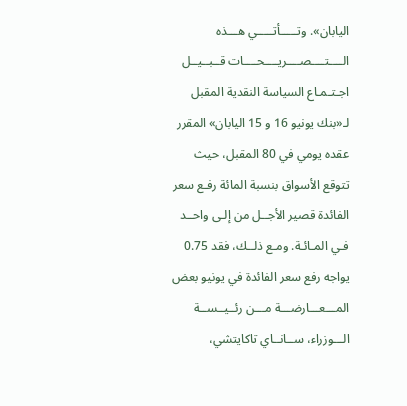اليابان». وتـــــأتـــــي هـــذه الــــتــــصــــريــــحــــات قــبــيــل اجـتـمـاع السياسة النقدية المقبل لـ«بنك يونيو 16 و 15 اليابان» المقرر عقده يومي في 80 المقبل، حيث تتوقع الأسواق بنسبة المائة رفـع سعر الفائدة قصير الأجــل من إلـى واحــد فـي المـائـة. ومـع ذلــك، فقد 0.75 يواجه رفع سعر الفائدة في يونيو بعض المـــعـــارضـــة مـــن رئــيــســة الـــوزراء، ســانــاي تاكايتشي،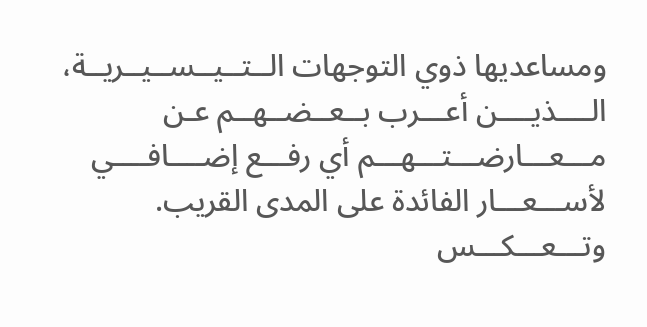ومساعديها ذوي التوجهات الــتــيــســيــريــة، الــــذيــــن أعـــرب بــعــضــهــم عـن مـــعـــارضـــتـــهـــم أي رفـــع إضــــافــــي لأســـعـــار الفائدة على المدى القريب. وتـــعـــكـــس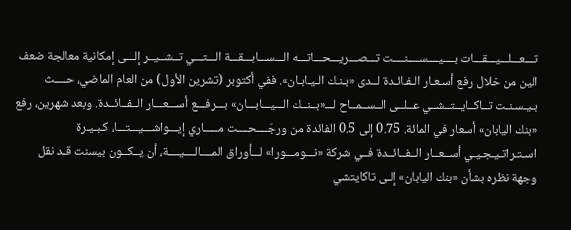تـــعـــلـــيـــقـــات بــــيــــســــنــــت تـــصـــريـــحـــاتـــه الـــســـابـــقـــة الـــتـــي تــشــيــر إلـــى إمكانية معالجة ضعف الين من خلال رفع أسـعـار الـفـائـدة لــدى «بـنـك الـيـابـان». ففي أكتوبر (تشرين الأول) من العام الماضي، حــــث بـيـسـنـت تــاكــايــتــشــي عــلــى الــســمــاح لـــ«بــنــك الـــيـــابـــان» بـــرفـــع أســـعـــار الــفــائــدة. وبعد شهرين، رفع «بنك اليابان» أسعار في المائة. 0.75 إلى 0.5 الفائدة من ورجّــــحــــت مـــــاري إيـــواشـــيـــتـــا، كـبـيـرة اسـتـراتـيـجـيـي أســعــار الــفــائــدة فــي شركة «نـــومـــورا» لـــأوراق المــــالــــيــــة، أن يــكــون بيسنت قـد نقل وجهة نظره بشأن «بنك اليابان» إلـى تاكايتشي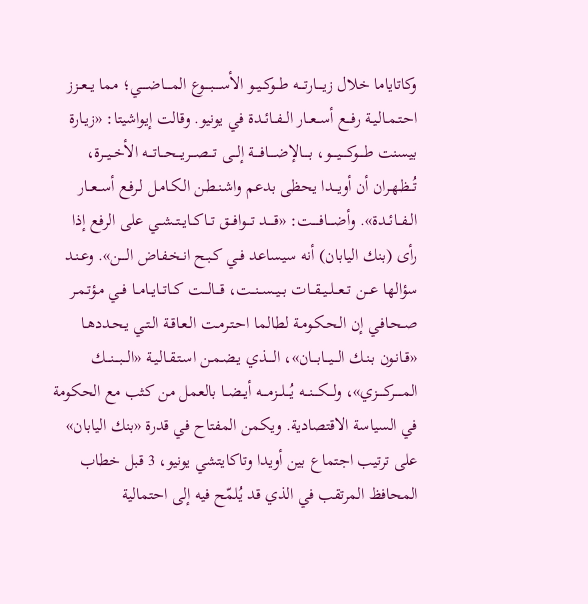وكاتاياما خلال زيــــارتــــه طــوكــيــو الأســــبــــوع المــــاضــــي؛ مما يــعــزز احـتـمـالـيـة رفـــع أســعــار الــفــائــدة في يونيو. وقالت إيواشيتا: «زيـارة بيسنت طــــوكــــيــــو، بــــالإضــــافــــة إلـــى تـــصـــريـــحـــاتـــه الأخــيــرة، تُــظـهـران أن أويـــدا يحظى بدعم واشـنـطـن الـكـامـل لـرفـع أســعــار الــفــائــدة». وأضــــافــــت: «قــــد تـــوافـــق تــاكــايــتــشــي على الرفع إذا رأى (بنك اليابان) أنه سيساعد فــي كـبـح انـخـفـاض الــــن». وعـنـد سؤالها عـــن تــعــلــيــقــات بــيــســنــت، قـــالـــت كــاتــايــامــا فــي مـؤتـمـر صـحـافـي إن الـحـكـومـة لطالما احـتـرمـت الـعـاقـة الـتـي يـحـددهـا «قـانـون بـنـك الـــيـــابـــان»، الــــذي يـضـمـن اسـتـقـالـيـة «الـــبـــنـــك المـــــركـــــزي»، ولـــكـــنـــه يُـــلـــزمـــه أيــضــا بالعمل من كثب مع الحكومة في السياسة الاقتصادية. ويكمن المفتاح في قدرة «بنك اليابان» على ترتيب اجتماع بين أويدا وتاكايتشي يونيو، 3 قبل خطاب المحافظ المرتقب في الذي قد يُلمّح فيه إلى احتمالية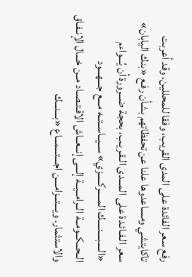رفع سعر الفائدة على المدى القريب، وفقا للمحللين. وقد أعربت تاكايتشي ومساعدوها علنا عن تحفظاتهم بشأن رفـع «بنك اليابان» سعر الـفـائـدة على المـــدى الـقـريـب، بحجة ضـــرورة أن يُـــواءم «الــــبــــنــــك المـــــركـــــزي» ســيــاســتــه مـــع جـــهـــود الــحــكــومــة الــرامــيــة إلـــى إنــعــاش الاقـتـصـاد مــن خـــال الإنـفـاق والاستثمار. ويـــتـــزامـــن اجـــتـــمـــاع «بـــنـــك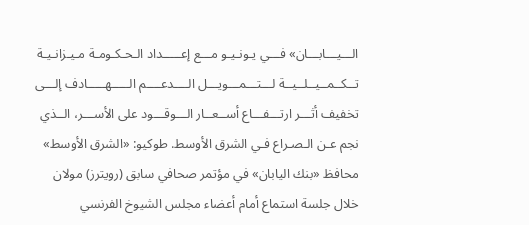الـــيـــابـــان» فـــي يـونـيـو مـــع إعـــــداد الـحـكـومـة مـيـزانـيـة تــكــمــيــلــيــة لـــتـــمـــويـــل الــــدعــــم الـــــهـــــادف إلـــى تخفيف أثـــر ارتـــفـــاع أســعــار الـــوقـــود على الأســـر، الــذي نجم عـن الـصـراع فـي الشرق الأوسط. طوكيو: «الشرق الأوسط» محافظ «بنك اليابان» في مؤتمر صحافي سابق (رويترز) مولان خلال جلسة استماع أمام أعضاء مجلس الشيوخ الفرنسي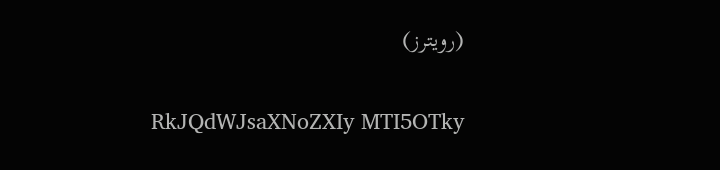(رويترز)

RkJQdWJsaXNoZXIy MTI5OTky